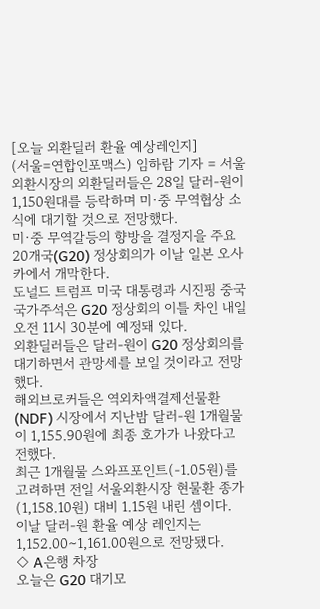[오늘 외환딜러 환율 예상레인지]
(서울=연합인포맥스) 임하람 기자 = 서울외환시장의 외환딜러들은 28일 달러-원이 1,150원대를 등락하며 미·중 무역협상 소식에 대기할 것으로 전망했다.
미·중 무역갈등의 향방을 결정지을 주요 20개국(G20) 정상회의가 이날 일본 오사카에서 개막한다.
도널드 트럼프 미국 대통령과 시진핑 중국 국가주석은 G20 정상회의 이틀 차인 내일 오전 11시 30분에 예정돼 있다.
외환딜러들은 달러-원이 G20 정상회의를 대기하면서 관망세를 보일 것이라고 전망했다.
해외브로커들은 역외차액결제선물환(NDF) 시장에서 지난밤 달러-원 1개월물이 1,155.90원에 최종 호가가 나왔다고 전했다.
최근 1개월물 스와프포인트(-1.05원)를 고려하면 전일 서울외환시장 현물환 종가(1,158.10원) 대비 1.15원 내린 셈이다.
이날 달러-원 환율 예상 레인지는 1,152.00∼1,161.00원으로 전망됐다.
◇ A은행 차장
오늘은 G20 대기모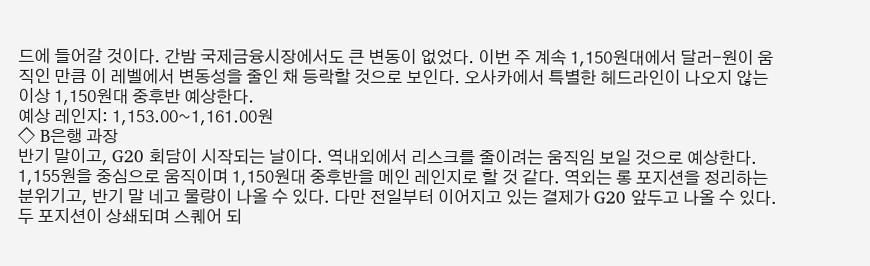드에 들어갈 것이다. 간밤 국제금융시장에서도 큰 변동이 없었다. 이번 주 계속 1,150원대에서 달러-원이 움직인 만큼 이 레벨에서 변동성을 줄인 채 등락할 것으로 보인다. 오사카에서 특별한 헤드라인이 나오지 않는 이상 1,150원대 중후반 예상한다.
예상 레인지: 1,153.00~1,161.00원
◇ B은행 과장
반기 말이고, G20 회담이 시작되는 날이다. 역내외에서 리스크를 줄이려는 움직임 보일 것으로 예상한다. 1,155원을 중심으로 움직이며 1,150원대 중후반을 메인 레인지로 할 것 같다. 역외는 롱 포지션을 정리하는 분위기고, 반기 말 네고 물량이 나올 수 있다. 다만 전일부터 이어지고 있는 결제가 G20 앞두고 나올 수 있다. 두 포지션이 상쇄되며 스퀘어 되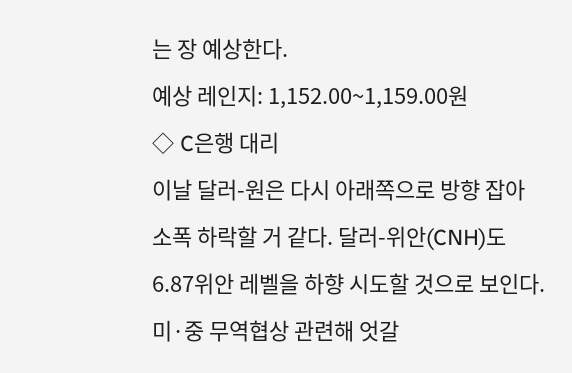는 장 예상한다.
예상 레인지: 1,152.00~1,159.00원
◇ C은행 대리
이날 달러-원은 다시 아래쪽으로 방향 잡아 소폭 하락할 거 같다. 달러-위안(CNH)도 6.87위안 레벨을 하향 시도할 것으로 보인다. 미·중 무역협상 관련해 엇갈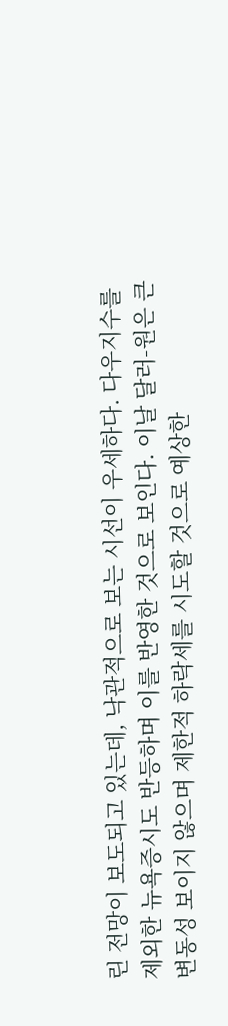린 전망이 보도되고 있는데, 낙관적으로 보는 시선이 우세하다. 다우지수를 제외한 뉴욕증시도 반등하며 이를 반영한 것으로 보인다. 이날 달러-원은 큰 변동성 보이지 않으며 제한적 하락세를 시도할 것으로 예상한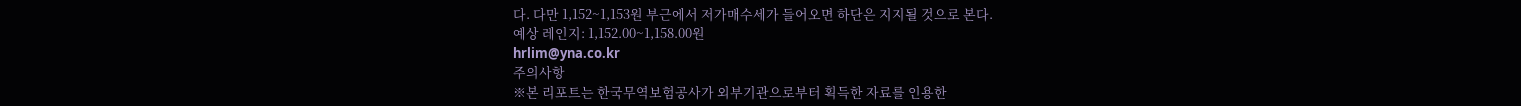다. 다만 1,152~1,153원 부근에서 저가매수세가 들어오면 하단은 지지될 것으로 본다.
예상 레인지: 1,152.00~1,158.00원
hrlim@yna.co.kr
주의사항
※본 리포트는 한국무역보험공사가 외부기관으로부터 획득한 자료를 인용한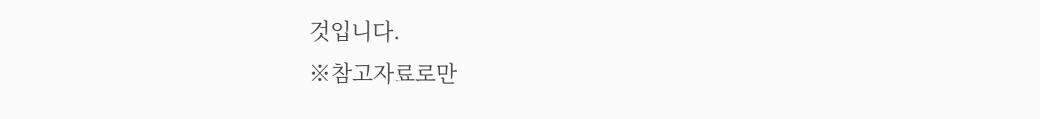것입니다.
※참고자료로만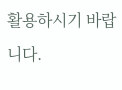활용하시기 바랍니다.